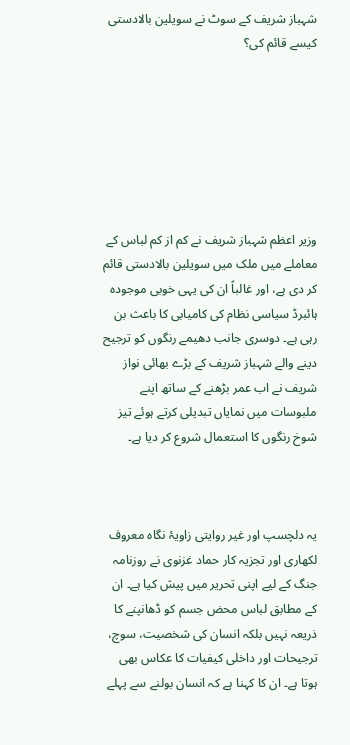شہباز شریف کے سوٹ نے سویلین بالادستی کیسے قائم کی؟







وزیر اعظم شہباز شریف نے کم از کم لباس کے معاملے میں ملک میں سویلین بالادستی قائم کر دی ہے، اور غالباً ان کی یہی خوبی موجودہ ہائبرڈ سیاسی نظام کی کامیابی کا باعث بن رہی ہے۔ دوسری جانب دھیمے رنگوں کو ترجیح دینے والے شہباز شریف کے بڑے بھائی نواز شریف نے اب عمر بڑھنے کے ساتھ اپنے ملبوسات میں نمایاں تبدیلی کرتے ہوئے تیز شوخ رنگوں کا استعمال شروع کر دیا ہے۔



یہ دلچسپ اور غیر روایتی زاویۂ نگاہ معروف لکھاری اور تجزیہ کار حماد غزنوی نے روزنامہ جنگ کے لیے اپنی تحریر میں پیش کیا ہے۔ ان کے مطابق لباس محض جسم کو ڈھانپنے کا ذریعہ نہیں بلکہ انسان کی شخصیت، سوچ، ترجیحات اور داخلی کیفیات کا عکاس بھی ہوتا ہے۔ ان کا کہنا ہے کہ انسان بولنے سے پہلے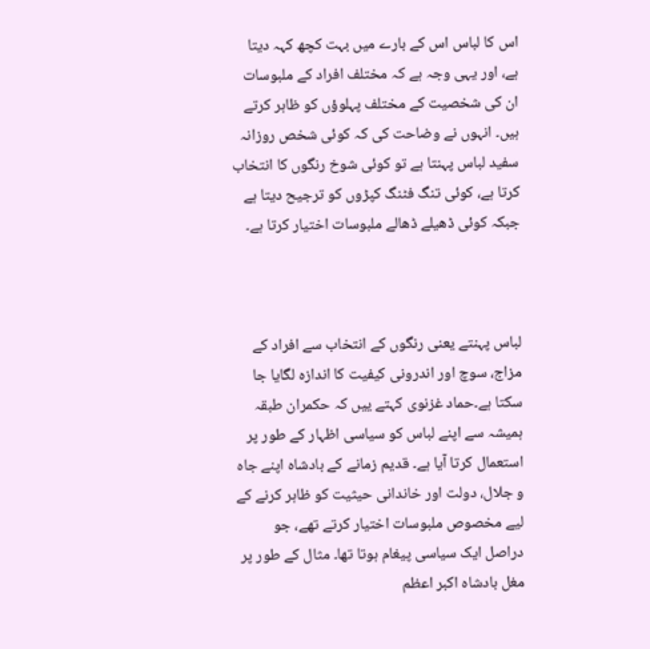اس کا لباس اس کے بارے میں بہت کچھ کہہ دیتا ہے، اور یہی وجہ ہے کہ مختلف افراد کے ملبوسات ان کی شخصیت کے مختلف پہلوؤں کو ظاہر کرتے ہیں۔ انہوں نے وضاحت کی کہ کوئی شخص روزانہ سفید لباس پہنتا ہے تو کوئی شوخ رنگوں کا انتخاب کرتا ہے، کوئی تنگ فٹنگ کپڑوں کو ترجیح دیتا ہے جبکہ کوئی ڈھیلے ڈھالے ملبوسات اختیار کرتا ہے۔



لباس پہنتے یعنی رنگوں کے انتخاب سے افراد کے مزاج، سوچ اور اندرونی کیفیت کا اندازہ لگایا جا سکتا ہے۔حماد غزنوی کہتے ییں کہ حکمران طبقہ ہمیشہ سے اپنے لباس کو سیاسی اظہار کے طور پر استعمال کرتا آیا ہے۔ قدیم زمانے کے بادشاہ اپنے جاہ و جلال، دولت اور خاندانی حیثیت کو ظاہر کرنے کے لیے مخصوص ملبوسات اختیار کرتے تھے، جو دراصل ایک سیاسی پیغام ہوتا تھا۔ مثال کے طور پر مغل بادشاہ اکبر اعظم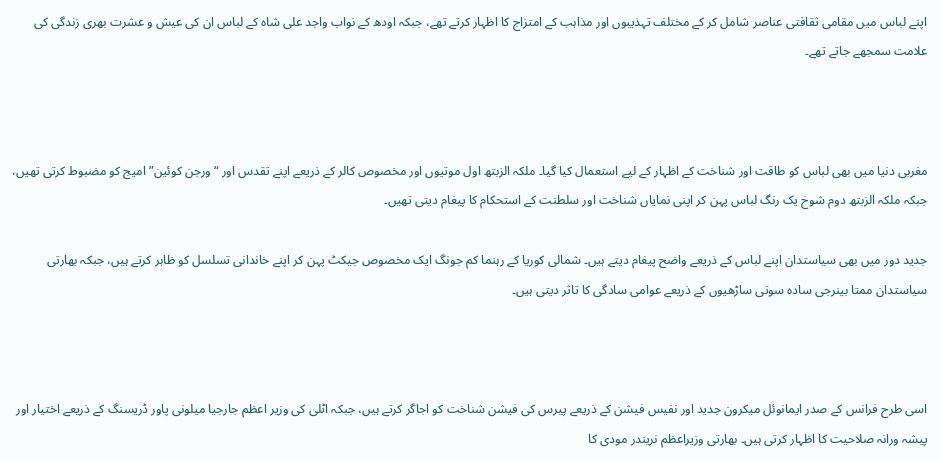اپنے لباس میں مقامی ثقافتی عناصر شامل کر کے مختلف تہذیبوں اور مذاہب کے امتزاج کا اظہار کرتے تھے، جبکہ اودھ کے نواب واجد علی شاہ کے لباس ان کی عیش و عشرت بھری زندگی کی علامت سمجھے جاتے تھے۔



مغربی دنیا میں بھی لباس کو طاقت اور شناخت کے اظہار کے لیے استعمال کیا گیا۔ ملکہ الزبتھ اول موتیوں اور مخصوص کالر کے ذریعے اپنے تقدس اور “ورجن کوئین” امیج کو مضبوط کرتی تھیں، جبکہ ملکہ الزبتھ دوم شوخ یک رنگ لباس پہن کر اپنی نمایاں شناخت اور سلطنت کے استحکام کا پیغام دیتی تھیں۔

جدید دور میں بھی سیاستدان اپنے لباس کے ذریعے واضح پیغام دیتے ہیں۔ شمالی کوریا کے رہنما کم جونگ ایک مخصوص جیکٹ پہن کر اپنے خاندانی تسلسل کو ظاہر کرتے ہیں، جبکہ بھارتی سیاستدان ممتا بینرجی سادہ سوتی ساڑھیوں کے ذریعے عوامی سادگی کا تاثر دیتی ہیں۔



اسی طرح فرانس کے صدر ایمانوئل میکرون جدید اور نفیس فیشن کے ذریعے پیرس کی فیشن شناخت کو اجاگر کرتے ہیں، جبکہ اٹلی کی وزیر اعظم جارجیا میلونی پاور ڈریسنگ کے ذریعے اختیار اور پیشہ ورانہ صلاحیت کا اظہار کرتی ہیں۔ بھارتی وزیراعظم نریندر مودی کا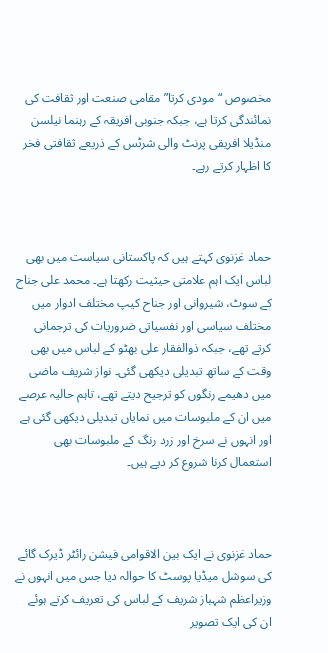مخصوص “مودی کرتا” مقامی صنعت اور ثقافت کی نمائندگی کرتا ہے، جبکہ جنوبی افریقہ کے رہنما نیلسن منڈیلا افریقی پرنٹ والی شرٹس کے ذریعے ثقافتی فخر کا اظہار کرتے رہے۔



حماد غزنوی کہتے ہیں کہ پاکستانی سیاست میں بھی لباس ایک اہم علامتی حیثیت رکھتا ہے۔ محمد علی جناح کے سوٹ، شیروانی اور جناح کیپ مختلف ادوار میں مختلف سیاسی اور نفسیاتی ضروریات کی ترجمانی کرتے تھے، جبکہ ذوالفقار علی بھٹو کے لباس میں بھی وقت کے ساتھ تبدیلی دیکھی گئی۔ نواز شریف ماضی میں دھیمے رنگوں کو ترجیح دیتے تھے، تاہم حالیہ عرصے میں ان کے ملبوسات میں نمایاں تبدیلی دیکھی گئی ہے اور انہوں نے سرخ اور زرد رنگ کے ملبوسات بھی استعمال کرنا شروع کر دیے ہیں۔



حماد غزنوی نے ایک بین الاقوامی فیشن رائٹر ڈیرک گائے کی سوشل میڈیا پوسٹ کا حوالہ دیا جس میں انہوں نے وزیراعظم شہباز شریف کے لباس کی تعریف کرتے ہوئے ان کی ایک تصویر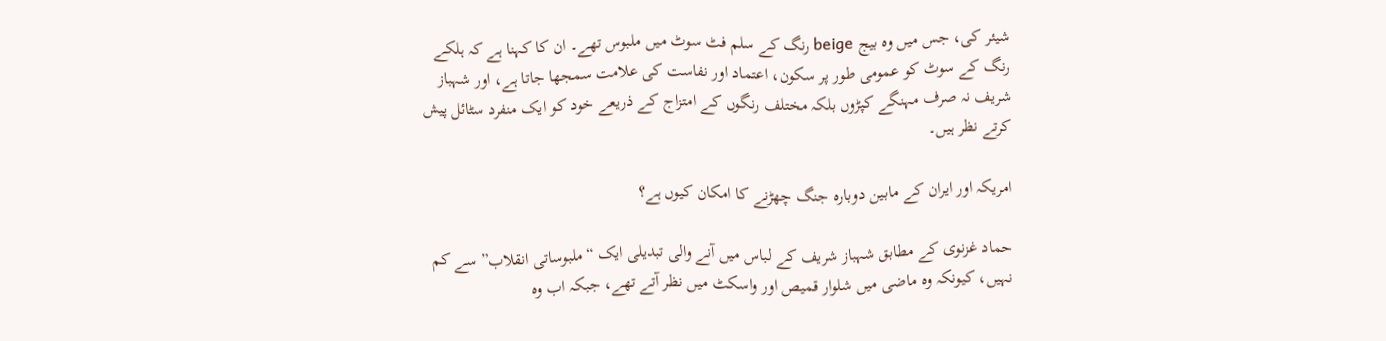شیئر کی، جس میں وہ بیج beige رنگ کے سلم فٹ سوٹ میں ملبوس تھے۔ ان کا کہنا ہے کہ ہلکے رنگ کے سوٹ کو عمومی طور پر سکون، اعتماد اور نفاست کی علامت سمجھا جاتا ہے، اور شہباز شریف نہ صرف مہنگے کپڑوں بلکہ مختلف رنگوں کے امتزاج کے ذریعے خود کو ایک منفرد سٹائل پیش کرتے نظر ہیں۔

امریکہ اور ایران کے مابین دوبارہ جنگ چھڑنے کا امکان کیوں ہے؟

حماد غزنوی کے مطابق شہباز شریف کے لباس میں آنے والی تبدیلی ایک “ملبوساتی انقلاب” سے کم نہیں، کیونکہ وہ ماضی میں شلوار قمیص اور واسکٹ میں نظر آتے تھے، جبکہ اب وہ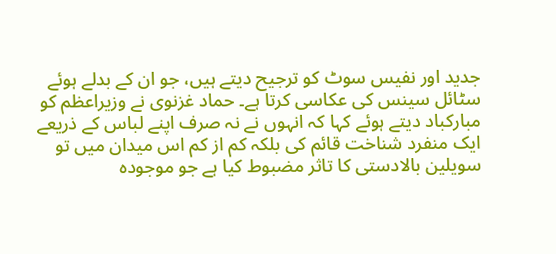جدید اور نفیس سوٹ کو ترجیح دیتے ہیں، جو ان کے بدلے ہوئے سٹائل سینس کی عکاسی کرتا ہے۔ حماد غزنوی نے وزیراعظم کو مبارکباد دیتے ہوئے کہا کہ انہوں نے نہ صرف اپنے لباس کے ذریعے ایک منفرد شناخت قائم کی بلکہ کم از کم اس میدان میں تو سویلین بالادستی کا تاثر مضبوط کیا ہے جو موجودہ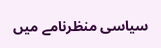سیاسی منظرنامے میں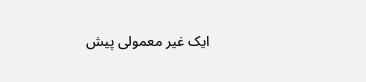ایک غیر معمولی پیش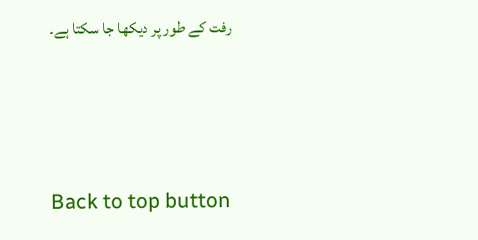رفت کے طور پر دیکھا جا سکتا ہے۔



Back to top button